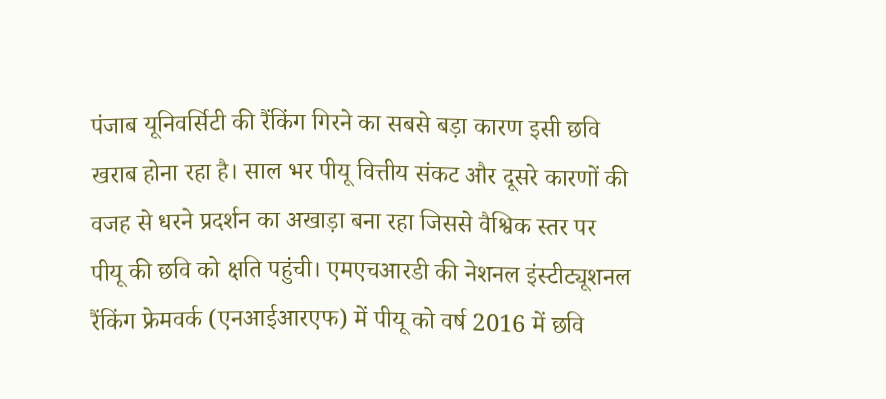पंजाब यूनिवर्सिटी की रैंकिंग गिरने का सबसे बड़ा कारण इसी छवि खराब होना रहा है। साल भर पीयू वित्तीय संकट और दूसरे कारणों की वजह से धरने प्रदर्शन का अखाड़ा बना रहा जिससे वैश्विक स्तर पर पीयू की छवि को क्षति पहुंची। एमएचआरडी की नेशनल इंस्टीट्यूशनल रैंकिंग फ्रेमवर्क (एनआईआरएफ) में पीयू को वर्ष 2016 में छवि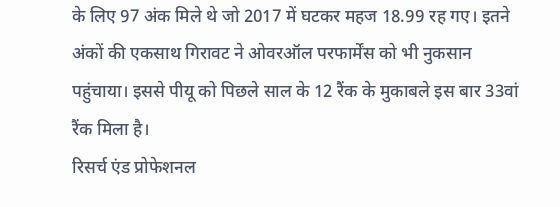के लिए 97 अंक मिले थे जो 2017 में घटकर महज 18.99 रह गए। इतने अंकों की एकसाथ गिरावट ने ओवरऑल परफार्मेंस को भी नुकसान पहुंचाया। इससे पीयू को पिछले साल के 12 रैंक के मुकाबले इस बार 33वां रैंक मिला है।
रिसर्च एंड प्रोफेशनल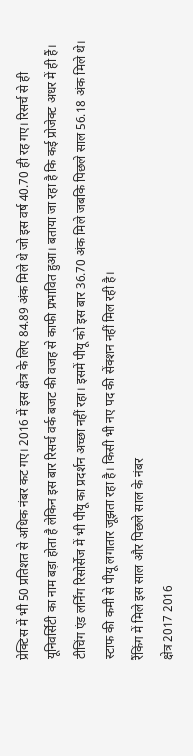प्रेक्टिस में भी 50 प्रतिशत से अधिक नंबर कट गए। 2016 में इस क्षेत्र के लिए 84.89 अंक मिले थे जो इस वर्ष 40.70 ही रह गए। रिसर्च से ही यूनिवर्सिटी का नाम बड़ा होता है लेकिन इस बार रिसर्च वर्क बजट की वजह से काफी प्रभावित हुआ। बताया जा रहा है कि कई प्रोजेक्ट अधर में ही हैं। टीचिंग एंड लर्निंग रिसोर्सेज में भी पीयू का प्रदर्शन अच्छा नहीं रहा। इसमें पीयू को इस बार 36.70 अंक मिले जबकि पिछले साल 56.18 अंक मिले थे। स्टाफ की कमी से पीयू लगातार जूझता रहा है। किसी भी नए पद की सेंक्शन नहीं मिल रही है।
रैंकिंग में मिले इस साल और पिछले साल के नंबर
क्षेत्र 2017 2016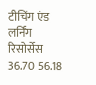टीचिंग एंड लर्निंग रिसोर्सेस 36.70 56.18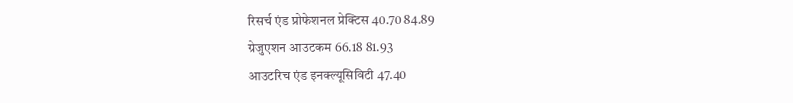रिसर्च एंड प्रोफेशनल प्रेक्टिस 40.70 84.89
ग्रेजुएशन आउटकम 66.18 81.93
आउटरिच एंड इनक्ल्यूसिविटी 47.40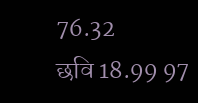76.32
छवि 18.99 97